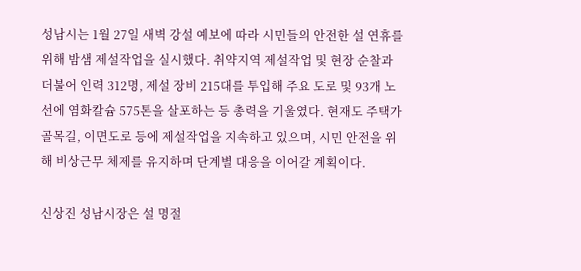성남시는 1월 27일 새벽 강설 예보에 따라 시민들의 안전한 설 연휴를 위해 밤샘 제설작업을 실시했다. 취약지역 제설작업 및 현장 순찰과 더불어 인력 312명, 제설 장비 215대를 투입해 주요 도로 및 93개 노선에 염화칼슘 575톤을 살포하는 등 총력을 기울였다. 현재도 주택가 골목길, 이면도로 등에 제설작업을 지속하고 있으며, 시민 안전을 위해 비상근무 체제를 유지하며 단계별 대응을 이어갈 계획이다.

신상진 성남시장은 설 명절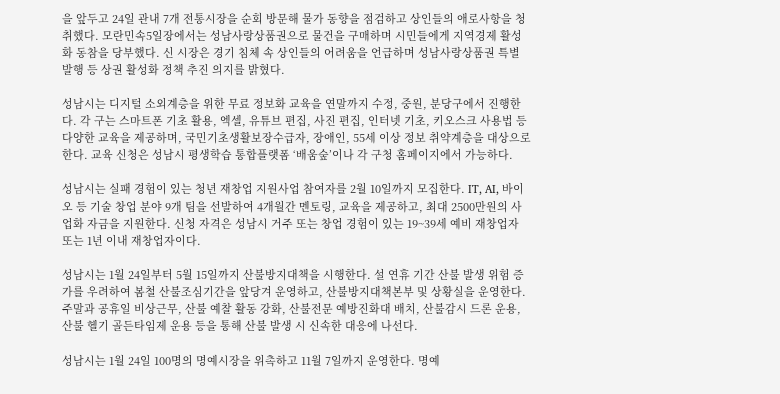을 앞두고 24일 관내 7개 전통시장을 순회 방문해 물가 동향을 점검하고 상인들의 애로사항을 청취했다. 모란민속5일장에서는 성남사랑상품권으로 물건을 구매하며 시민들에게 지역경제 활성화 동참을 당부했다. 신 시장은 경기 침체 속 상인들의 어려움을 언급하며 성남사랑상품권 특별 발행 등 상권 활성화 정책 추진 의지를 밝혔다.

성남시는 디지털 소외계층을 위한 무료 정보화 교육을 연말까지 수정, 중원, 분당구에서 진행한다. 각 구는 스마트폰 기초 활용, 엑셀, 유튜브 편집, 사진 편집, 인터넷 기초, 키오스크 사용법 등 다양한 교육을 제공하며, 국민기초생활보장수급자, 장애인, 55세 이상 정보 취약계층을 대상으로 한다. 교육 신청은 성남시 평생학습 통합플랫폼 ‘배움숲’이나 각 구청 홈페이지에서 가능하다.

성남시는 실패 경험이 있는 청년 재창업 지원사업 참여자를 2월 10일까지 모집한다. IT, AI, 바이오 등 기술 창업 분야 9개 팀을 선발하여 4개월간 멘토링, 교육을 제공하고, 최대 2500만원의 사업화 자금을 지원한다. 신청 자격은 성남시 거주 또는 창업 경험이 있는 19~39세 예비 재창업자 또는 1년 이내 재창업자이다.

성남시는 1월 24일부터 5월 15일까지 산불방지대책을 시행한다. 설 연휴 기간 산불 발생 위험 증가를 우려하여 봄철 산불조심기간을 앞당겨 운영하고, 산불방지대책본부 및 상황실을 운영한다. 주말과 공휴일 비상근무, 산불 예찰 활동 강화, 산불전문 예방진화대 배치, 산불감시 드론 운용, 산불 헬기 골든타임제 운용 등을 통해 산불 발생 시 신속한 대응에 나선다.

성남시는 1월 24일 100명의 명예시장을 위촉하고 11월 7일까지 운영한다. 명예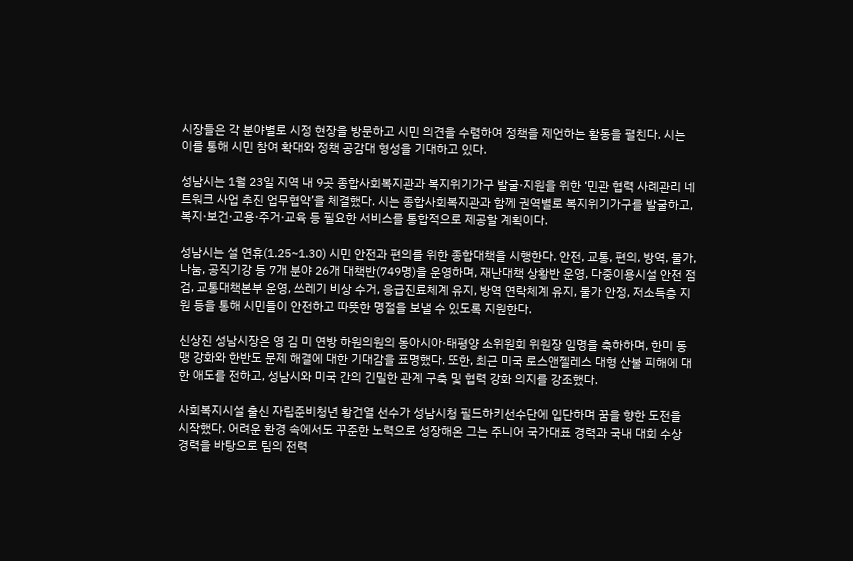시장들은 각 분야별로 시정 현장을 방문하고 시민 의견을 수렴하여 정책을 제언하는 활동을 펼친다. 시는 이를 통해 시민 참여 확대와 정책 공감대 형성을 기대하고 있다.

성남시는 1월 23일 지역 내 9곳 종합사회복지관과 복지위기가구 발굴·지원을 위한 ‘민관 협력 사례관리 네트워크 사업 추진 업무협약’을 체결했다. 시는 종합사회복지관과 함께 권역별로 복지위기가구를 발굴하고, 복지·보건·고용·주거·교육 등 필요한 서비스를 통합적으로 제공할 계획이다.

성남시는 설 연휴(1.25~1.30) 시민 안전과 편의를 위한 종합대책을 시행한다. 안전, 교통, 편의, 방역, 물가, 나눔, 공직기강 등 7개 분야 26개 대책반(749명)을 운영하며, 재난대책 상황반 운영, 다중이용시설 안전 점검, 교통대책본부 운영, 쓰레기 비상 수거, 응급진료체계 유지, 방역 연락체계 유지, 물가 안정, 저소득층 지원 등을 통해 시민들이 안전하고 따뜻한 명절을 보낼 수 있도록 지원한다.

신상진 성남시장은 영 김 미 연방 하원의원의 동아시아·태평양 소위원회 위원장 임명을 축하하며, 한미 동맹 강화와 한반도 문제 해결에 대한 기대감을 표명했다. 또한, 최근 미국 로스앤젤레스 대형 산불 피해에 대한 애도를 전하고, 성남시와 미국 간의 긴밀한 관계 구축 및 협력 강화 의지를 강조했다.

사회복지시설 출신 자립준비청년 황건열 선수가 성남시청 필드하키선수단에 입단하며 꿈을 향한 도전을 시작했다. 어려운 환경 속에서도 꾸준한 노력으로 성장해온 그는 주니어 국가대표 경력과 국내 대회 수상 경력을 바탕으로 팀의 전력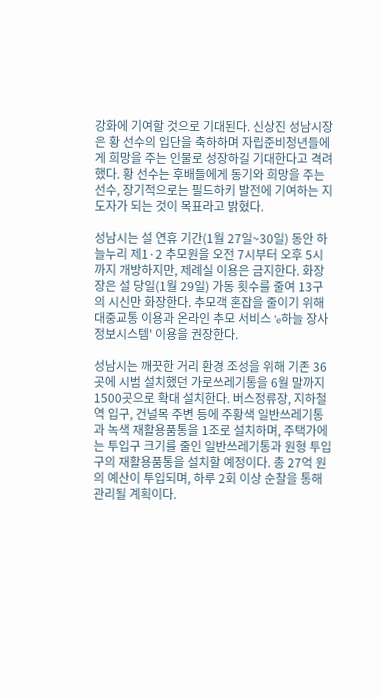강화에 기여할 것으로 기대된다. 신상진 성남시장은 황 선수의 입단을 축하하며 자립준비청년들에게 희망을 주는 인물로 성장하길 기대한다고 격려했다. 황 선수는 후배들에게 동기와 희망을 주는 선수, 장기적으로는 필드하키 발전에 기여하는 지도자가 되는 것이 목표라고 밝혔다.

성남시는 설 연휴 기간(1월 27일~30일) 동안 하늘누리 제1·2 추모원을 오전 7시부터 오후 5시까지 개방하지만, 제례실 이용은 금지한다. 화장장은 설 당일(1월 29일) 가동 횟수를 줄여 13구의 시신만 화장한다. 추모객 혼잡을 줄이기 위해 대중교통 이용과 온라인 추모 서비스 'e하늘 장사정보시스템' 이용을 권장한다.

성남시는 깨끗한 거리 환경 조성을 위해 기존 36곳에 시범 설치했던 가로쓰레기통을 6월 말까지 1500곳으로 확대 설치한다. 버스정류장, 지하철역 입구, 건널목 주변 등에 주황색 일반쓰레기통과 녹색 재활용품통을 1조로 설치하며, 주택가에는 투입구 크기를 줄인 일반쓰레기통과 원형 투입구의 재활용품통을 설치할 예정이다. 총 27억 원의 예산이 투입되며, 하루 2회 이상 순찰을 통해 관리될 계획이다.